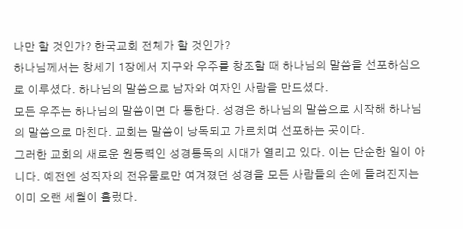나만 할 것인가? 한국교회 전체가 할 것인가?
하나님께서는 창세기 1장에서 지구와 우주를 창조할 때 하나님의 말씀을 선포하심으로 이루셨다. 하나님의 말씀으로 남자와 여자인 사람을 만드셨다.
모든 우주는 하나님의 말씀이면 다 통한다. 성경은 하나님의 말씀으로 시작해 하나님의 말씀으로 마친다. 교회는 말씀이 낭독되고 가르치며 선포하는 곳이다.
그러한 교회의 새로운 원동력인 성경통독의 시대가 열리고 있다. 이는 단순한 일이 아니다. 예전엔 성직자의 전유물로만 여겨졌던 성경을 모든 사람들의 손에 들려진지는 이미 오랜 세월이 흘렀다.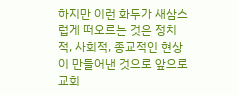하지만 이런 화두가 새삼스럽게 떠오르는 것은 정치적, 사회적, 종교적인 현상이 만들어낸 것으로 앞으로 교회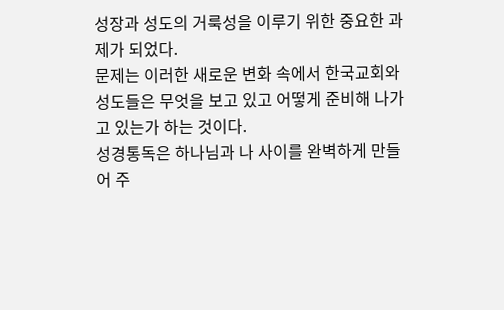성장과 성도의 거룩성을 이루기 위한 중요한 과제가 되었다.
문제는 이러한 새로운 변화 속에서 한국교회와 성도들은 무엇을 보고 있고 어떻게 준비해 나가고 있는가 하는 것이다.
성경통독은 하나님과 나 사이를 완벽하게 만들어 주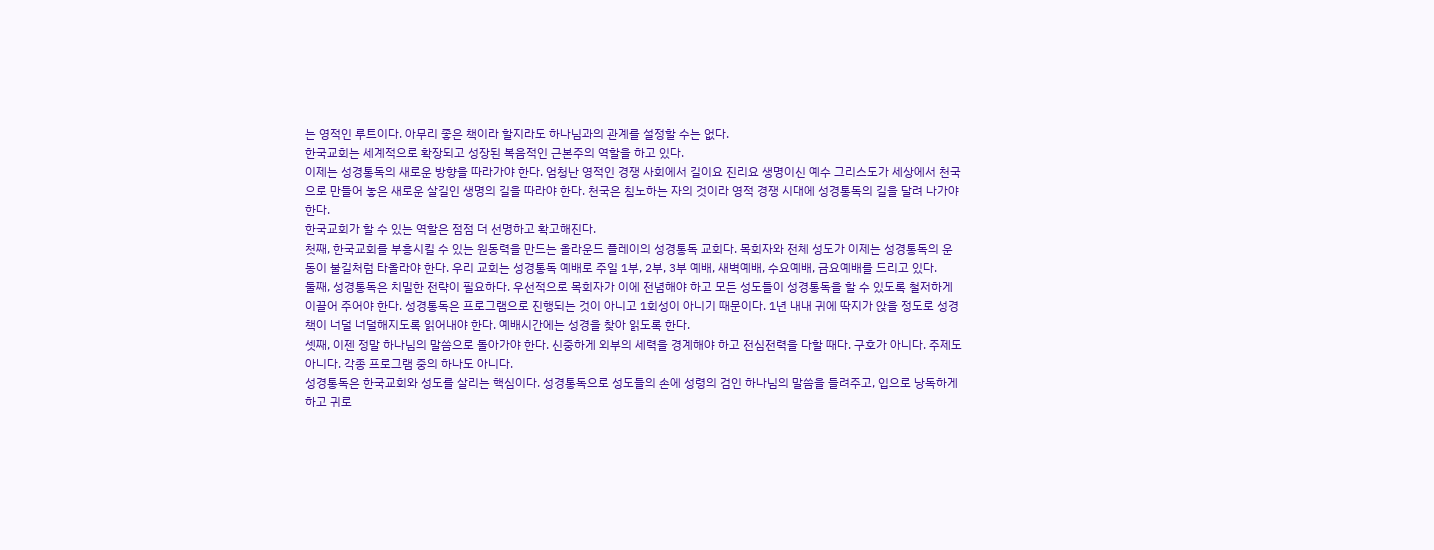는 영적인 루트이다. 아무리 좋은 책이라 할지라도 하나님과의 관계를 설정할 수는 없다.
한국교회는 세계적으로 확장되고 성장된 복음적인 근본주의 역할을 하고 있다.
이제는 성경통독의 새로운 방향을 따라가야 한다. 엄청난 영적인 경쟁 사회에서 길이요 진리요 생명이신 예수 그리스도가 세상에서 천국으로 만들어 놓은 새로운 살길인 생명의 길을 따라야 한다. 천국은 침노하는 자의 것이라 영적 경쟁 시대에 성경통독의 길을 달려 나가야 한다.
한국교회가 할 수 있는 역할은 점점 더 선명하고 확고해진다.
첫째, 한국교회를 부흥시킬 수 있는 원동력을 만드는 올라운드 플레이의 성경통독 교회다. 목회자와 전체 성도가 이제는 성경통독의 운동이 불길처럼 타올라야 한다. 우리 교회는 성경통독 예배로 주일 1부, 2부, 3부 예배, 새벽예배, 수요예배, 금요예배를 드리고 있다.
둘째, 성경통독은 치밀한 전략이 필요하다. 우선적으로 목회자가 이에 전념해야 하고 모든 성도들이 성경통독을 할 수 있도록 철저하게 이끌어 주어야 한다. 성경통독은 프로그램으로 진행되는 것이 아니고 1회성이 아니기 때문이다. 1년 내내 귀에 딱지가 앉을 정도로 성경책이 너덜 너덜해지도록 읽어내야 한다. 예배시간에는 성경을 찾아 읽도록 한다.
셋째, 이젠 정말 하나님의 말씀으로 돌아가야 한다. 신중하게 외부의 세력을 경계해야 하고 전심전력을 다할 때다. 구호가 아니다. 주제도 아니다. 각종 프로그램 중의 하나도 아니다.
성경통독은 한국교회와 성도를 살리는 핵심이다. 성경통독으로 성도들의 손에 성령의 검인 하나님의 말씀을 들려주고, 입으로 낭독하게 하고 귀로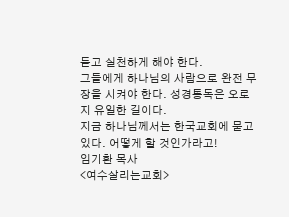듣고 실천하게 해야 한다.
그들에게 하나님의 사람으로 완전 무장을 시켜야 한다. 성경통독은 오로지 유일한 길이다.
지금 하나님께서는 한국교회에 묻고 있다. 어떻게 할 것인가라고!
임기환 목사
<여수살리는교회>